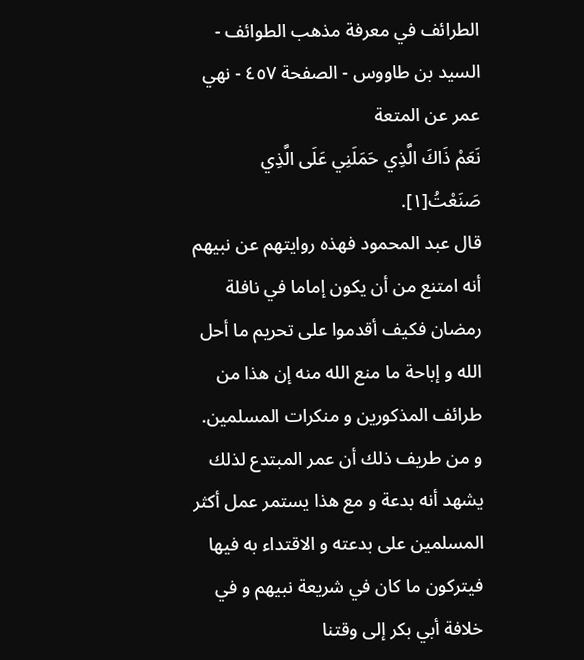الطرائف في معرفة مذهب الطوائف - السيد بن طاووس - الصفحة ٤٥٧ - نهي عمر عن المتعة
نَعَمْ ذَاكَ الَّذِي حَمَلَنِي عَلَى الَّذِي صَنَعْتُ[١].
قال عبد المحمود فهذه روايتهم عن نبيهم أنه امتنع من أن يكون إماما في نافلة رمضان فكيف أقدموا على تحريم ما أحل الله و إباحة ما منع الله منه إن هذا من طرائف المذكورين و منكرات المسلمين.
و من طريف ذلك أن عمر المبتدع لذلك يشهد أنه بدعة و مع هذا يستمر عمل أكثر المسلمين على بدعته و الاقتداء به فيها فيتركون ما كان في شريعة نبيهم و في خلافة أبي بكر إلى وقتنا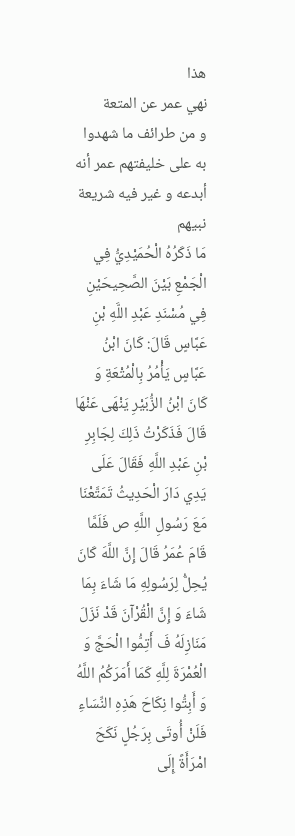هذا
نهي عمر عن المتعة
و من طرائف ما شهدوا به على خليفتهم عمر أنه أبدعه و غير فيه شريعة نبيهم
مَا ذَكَرُهُ الْحُمَيْدِيُّ فِي الْجَمْعِ بَيْنَ الصَّحِيحَيْنِ فِي مُسْنَدِ عَبْدِ اللَّهِ بْنِ عَبَّاسٍ قَالَ: كَانَ ابْنُ عَبَّاسٍ يَأْمُرُ بِالْمُتْعَةِ وَ كَانَ ابْنُ الزُّبَيْرِ يَنْهَى عَنْهَا قَالَ فَذَكَرْتُ ذَلِكَ لِجَابِرِ بْنِ عَبْدِ اللَّهِ فَقَالَ عَلَى يَدِي دَارَ الْحَدِيثُ تَمَتَّعْنَا مَعَ رَسُولِ اللَّهِ ص فَلَمَّا قَامَ عُمَرُ قَالَ إِنَّ اللَّهَ كَانَ يُحِلُّ لِرَسُولِهِ مَا شَاءَ بِمَا شَاءَ وَ إِنَّ الْقُرْآنَ قَدْ نَزَلَ مَنَازِلَهُ فَ أَتِمُّوا الْحَجَّ وَ الْعُمْرَةَ لِلَّهِ كَمَا أَمَرَكُمُ اللَّهُ وَ أَبِتُّوا نِكَاحَ هَذِهِ النِّسَاءِ فَلَنْ أُوتَى بِرَجُلٍ نَكَحَ امْرَأَةً إِلَى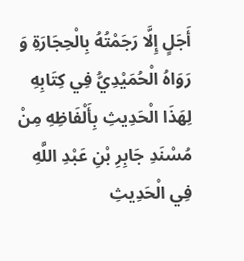أَجَلٍ إِلَّا رَجَمْتُهُ بِالْحِجَارَةِ وَ رَوَاهُ الْحُمَيْدِيُّ فِي كِتَابِهِ لِهَذَا الْحَدِيثِ بِأَلْفَاظِهِ مِنْ مُسْنَدِ جَابِرِ بْنِ عَبْدِ اللَّهِ فِي الْحَدِيثِ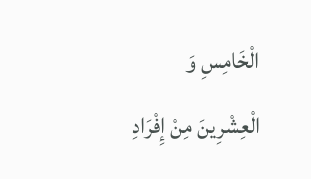الْخَامِسِ وَ الْعِشْرِينَ مِنْ إِفْرَادِ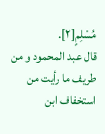مُسْلِمٍ[٢].
قال عبد المحمود و من طريف ما رأيت من استخفاف ابن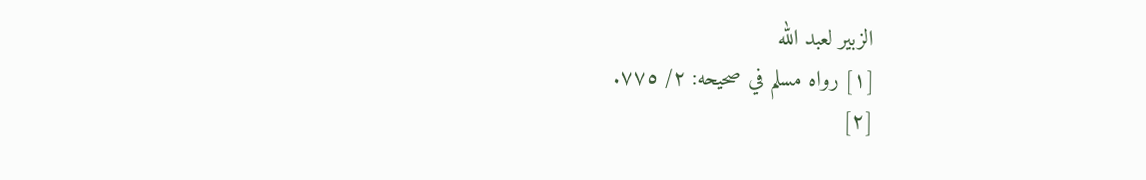الزبير لعبد الله
[١] رواه مسلم في صحيحه: ٢/ ٧٧٥.
[٢]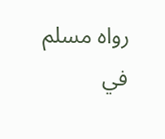رواه مسلم في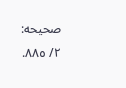صحيحه: ٢/ ٨٨٥.